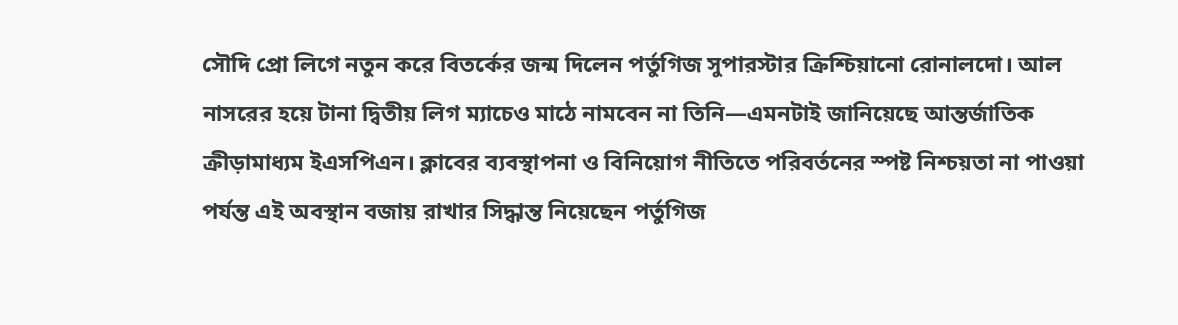সৌদি প্রো লিগে নতুন করে বিতর্কের জন্ম দিলেন পর্তুগিজ সুপারস্টার ক্রিশ্চিয়ানো রোনালদো। আল নাসরের হয়ে টানা দ্বিতীয় লিগ ম্যাচেও মাঠে নামবেন না তিনি—এমনটাই জানিয়েছে আন্তর্জাতিক ক্রীড়ামাধ্যম ইএসপিএন। ক্লাবের ব্যবস্থাপনা ও বিনিয়োগ নীতিতে পরিবর্তনের স্পষ্ট নিশ্চয়তা না পাওয়া পর্যন্ত এই অবস্থান বজায় রাখার সিদ্ধান্ত নিয়েছেন পর্তুগিজ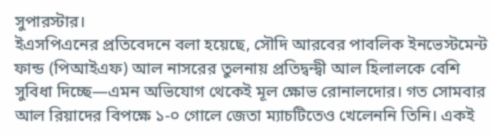সুপারস্টার।
ইএসপিএনের প্রতিবেদনে বলা হয়েছে, সৌদি আরবের পাবলিক ইনভেস্টমেন্ট ফান্ড (পিআইএফ) আল নাসরের তুলনায় প্রতিদ্বন্দ্বী আল হিলালকে বেশি সুবিধা দিচ্ছে—এমন অভিযোগ থেকেই মূল ক্ষোভ রোনালদোর। গত সোমবার আল রিয়াদের বিপক্ষে ১-০ গোলে জেতা ম্যাচটিতেও খেলেননি তিনি। একই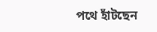পথে হাঁটছেন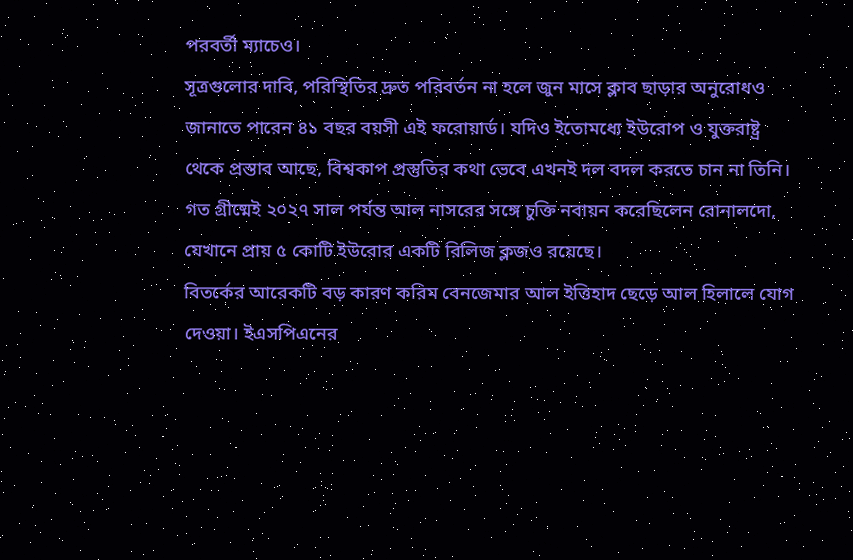পরবর্তী ম্যাচেও।
সূত্রগুলোর দাবি, পরিস্থিতির দ্রুত পরিবর্তন না হলে জুন মাসে ক্লাব ছাড়ার অনুরোধও জানাতে পারেন ৪১ বছর বয়সী এই ফরোয়ার্ড। যদিও ইতোমধ্যে ইউরোপ ও যুক্তরাষ্ট্র থেকে প্রস্তাব আছে, বিশ্বকাপ প্রস্তুতির কথা ভেবে এখনই দল বদল করতে চান না তিনি। গত গ্রীষ্মেই ২০২৭ সাল পর্যন্ত আল নাসরের সঙ্গে চুক্তি নবায়ন করেছিলেন রোনালদো, যেখানে প্রায় ৫ কোটি ইউরোর একটি রিলিজ ক্লজও রয়েছে।
বিতর্কের আরেকটি বড় কারণ করিম বেনজেমার আল ইত্তিহাদ ছেড়ে আল হিলালে যোগ দেওয়া। ইএসপিএনের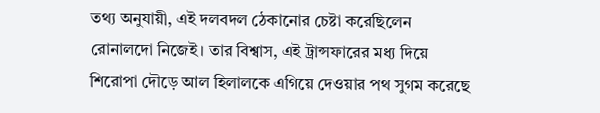তথ্য অনুযায়ী, এই দলবদল ঠেকানোর চেষ্টা করেছিলেন রোনালদো নিজেই। তার বিশ্বাস, এই ট্রান্সফারের মধ্য দিয়ে শিরোপা দৌড়ে আল হিলালকে এগিয়ে দেওয়ার পথ সুগম করেছে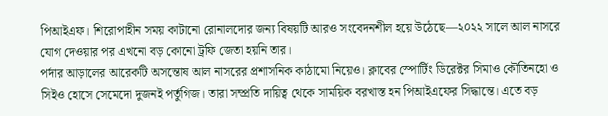পিআইএফ। শিরোপাহীন সময় কাটানো রোনালদোর জন্য বিষয়টি আরও সংবেদনশীল হয়ে উঠেছে—২০২২ সালে আল নাসরে যোগ দেওয়ার পর এখনো বড় কোনো ট্রফি জেতা হয়নি তার।
পর্দার আড়ালের আরেকটি অসন্তোষ আল নাসরের প্রশাসনিক কাঠামো নিয়েও। ক্লাবের স্পোর্টিং ডিরেক্টর সিমাও কৌতিনহো ও সিইও হোসে সেমেদো দুজনই পর্তুগিজ। তারা সম্প্রতি দায়িত্ব থেকে সাময়িক বরখাস্ত হন পিআইএফের সিদ্ধান্তে। এতে বড়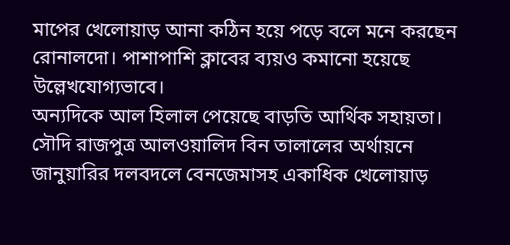মাপের খেলোয়াড় আনা কঠিন হয়ে পড়ে বলে মনে করছেন রোনালদো। পাশাপাশি ক্লাবের ব্যয়ও কমানো হয়েছে উল্লেখযোগ্যভাবে।
অন্যদিকে আল হিলাল পেয়েছে বাড়তি আর্থিক সহায়তা। সৌদি রাজপুত্র আলওয়ালিদ বিন তালালের অর্থায়নে জানুয়ারির দলবদলে বেনজেমাসহ একাধিক খেলোয়াড়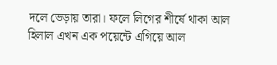দলে ভেড়ায় তারা। ফলে লিগের শীর্ষে থাকা আল হিলাল এখন এক পয়েন্টে এগিয়ে আল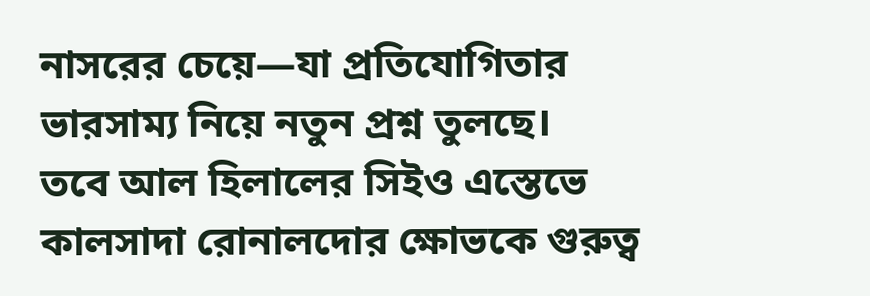নাসরের চেয়ে—যা প্রতিযোগিতার ভারসাম্য নিয়ে নতুন প্রশ্ন তুলছে।
তবে আল হিলালের সিইও এস্তেভে কালসাদা রোনালদোর ক্ষোভকে গুরুত্ব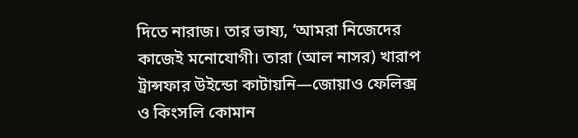দিতে নারাজ। তার ভাষ্য, ‘আমরা নিজেদের কাজেই মনোযোগী। তারা (আল নাসর) খারাপ ট্রান্সফার উইন্ডো কাটায়নি—জোয়াও ফেলিক্স ও কিংসলি কোমান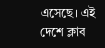এসেছে। এই দেশে ক্লাব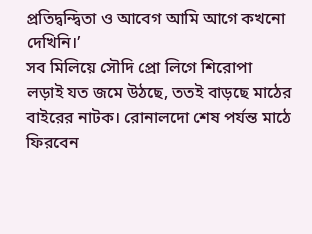প্রতিদ্বন্দ্বিতা ও আবেগ আমি আগে কখনো দেখিনি।’
সব মিলিয়ে সৌদি প্রো লিগে শিরোপা লড়াই যত জমে উঠছে, ততই বাড়ছে মাঠের বাইরের নাটক। রোনালদো শেষ পর্যন্ত মাঠে ফিরবেন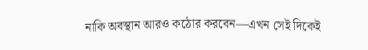নাকি অবস্থান আরও কঠোর করবেন—এখন সেই দিকেই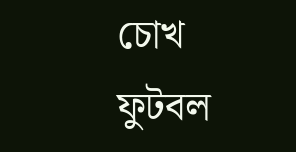চোখ ফুটবল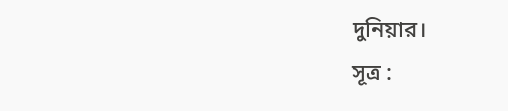দুনিয়ার।
সূত্র :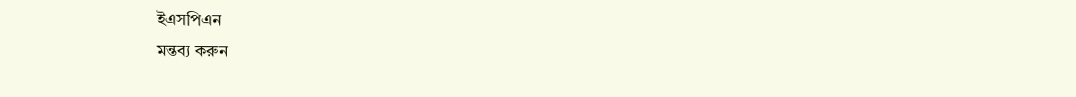ইএসপিএন
মন্তব্য করুন